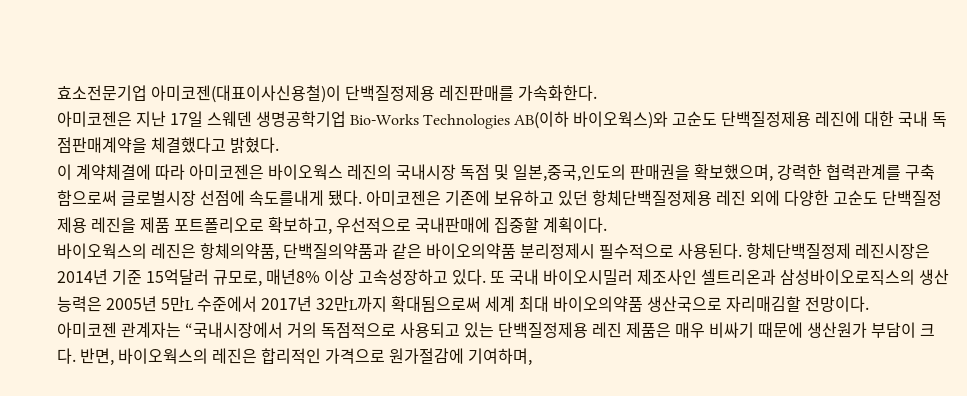효소전문기업 아미코젠(대표이사신용철)이 단백질정제용 레진판매를 가속화한다.
아미코젠은 지난 17일 스웨덴 생명공학기업 Bio-Works Technologies AB(이하 바이오웍스)와 고순도 단백질정제용 레진에 대한 국내 독점판매계약을 체결했다고 밝혔다.
이 계약체결에 따라 아미코젠은 바이오웍스 레진의 국내시장 독점 및 일본,중국,인도의 판매권을 확보했으며, 강력한 협력관계를 구축함으로써 글로벌시장 선점에 속도를내게 됐다. 아미코젠은 기존에 보유하고 있던 항체단백질정제용 레진 외에 다양한 고순도 단백질정제용 레진을 제품 포트폴리오로 확보하고, 우선적으로 국내판매에 집중할 계획이다.
바이오웍스의 레진은 항체의약품, 단백질의약품과 같은 바이오의약품 분리정제시 필수적으로 사용된다. 항체단백질정제 레진시장은 2014년 기준 15억달러 규모로, 매년8% 이상 고속성장하고 있다. 또 국내 바이오시밀러 제조사인 셀트리온과 삼성바이오로직스의 생산능력은 2005년 5만L 수준에서 2017년 32만L까지 확대됨으로써 세계 최대 바이오의약품 생산국으로 자리매김할 전망이다.
아미코젠 관계자는 “국내시장에서 거의 독점적으로 사용되고 있는 단백질정제용 레진 제품은 매우 비싸기 때문에 생산원가 부담이 크다. 반면, 바이오웍스의 레진은 합리적인 가격으로 원가절감에 기여하며,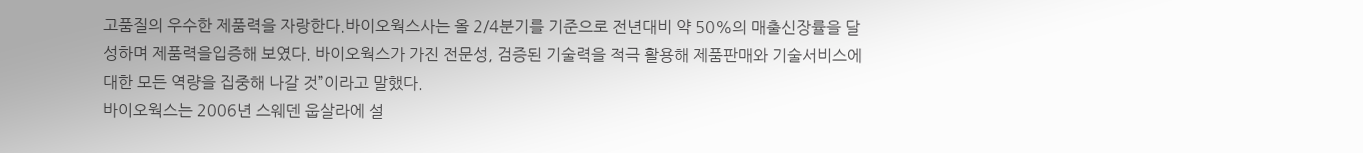고품질의 우수한 제품력을 자랑한다.바이오웍스사는 올 2/4분기를 기준으로 전년대비 약 50%의 매출신장률을 달성하며 제품력을입증해 보였다. 바이오웍스가 가진 전문성, 검증된 기술력을 적극 활용해 제품판매와 기술서비스에 대한 모든 역량을 집중해 나갈 것”이라고 말했다.
바이오웍스는 2006년 스웨덴 웁살라에 설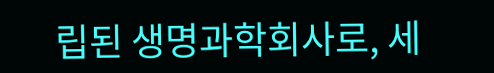립된 생명과학회사로, 세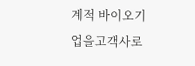계적 바이오기업을고객사로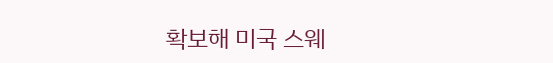확보해 미국 스웨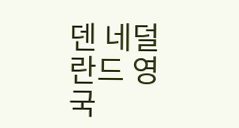덴 네덜란드 영국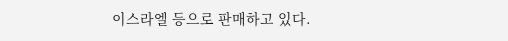이스라엘 등으로 판매하고 있다.